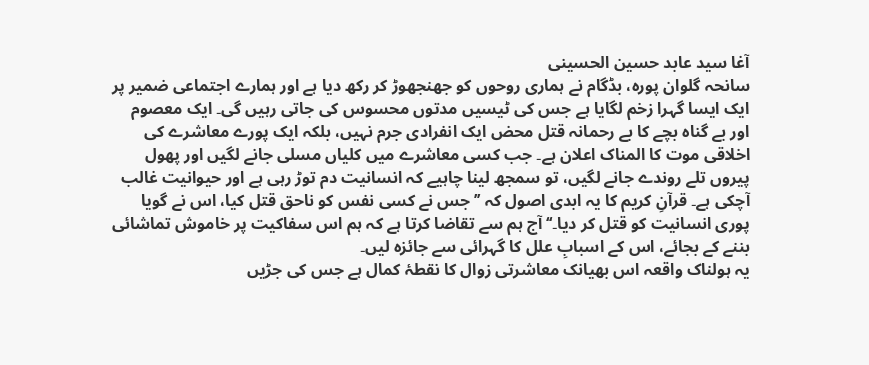آغا سید عابد حسین الحسینی
سانحہ گلوان پورہ، بڈگام نے ہماری روحوں کو جھنجھوڑ کر رکھ دیا ہے اور ہمارے اجتماعی ضمیر پر ایک ایسا گہرا زخم لگایا ہے جس کی ٹیسیں مدتوں محسوس کی جاتی رہیں گی۔ ایک معصوم اور بے گناہ بچے کا بے رحمانہ قتل محض ایک انفرادی جرم نہیں، بلکہ ایک پورے معاشرے کی اخلاقی موت کا المناک اعلان ہے۔ جب کسی معاشرے میں کلیاں مسلی جانے لگیں اور پھول پیروں تلے روندے جانے لگیں، تو سمجھ لینا چاہیے کہ انسانیت دم توڑ رہی ہے اور حیوانیت غالب آچکی ہے۔ قرآنِ کریم کا یہ ابدی اصول کہ ’’جس نے کسی نفس کو ناحق قتل کیا، اس نے گویا پوری انسانیت کو قتل کر دیا۔‘‘ آج ہم سے تقاضا کرتا ہے کہ ہم اس سفاکیت پر خاموش تماشائی بننے کے بجائے، اس کے اسبابِ علل کا گہرائی سے جائزہ لیں۔
یہ ہولناک واقعہ اس بھیانک معاشرتی زوال کا نقطۂ کمال ہے جس کی جڑیں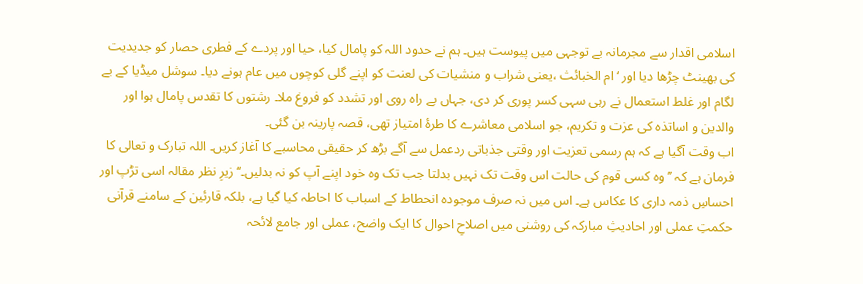اسلامی اقدار سے مجرمانہ بے توجہی میں پیوست ہیں۔ ہم نے حدود اللہ کو پامال کیا، حیا اور پردے کے فطری حصار کو جدیدیت کی بھینٹ چڑھا دیا اور ‘ام الخبائث ،یعنی شراب و منشیات کی لعنت کو اپنے گلی کوچوں میں عام ہونے دیا۔ سوشل میڈیا کے بے لگام اور غلط استعمال نے رہی سہی کسر پوری کر دی، جہاں بے راہ روی اور تشدد کو فروغ ملا۔ رشتوں کا تقدس پامال ہوا اور والدین و اساتذہ کی عزت و تکریم، جو اسلامی معاشرے کا طرۂ امتیاز تھی، قصہ پارینہ بن گئی۔
اب وقت آگیا ہے کہ ہم رسمی تعزیت اور وقتی جذباتی ردعمل سے آگے بڑھ کر حقیقی محاسبے کا آغاز کریں۔ اللہ تبارک و تعالی کا فرمان ہے کہ ’’وہ کسی قوم کی حالت اس وقت تک نہیں بدلتا جب تک وہ خود اپنے آپ کو نہ بدلیں۔‘‘ زیرِ نظر مقالہ اسی تڑپ اور احساسِ ذمہ داری کا عکاس ہے۔ اس میں نہ صرف موجودہ انحطاط کے اسباب کا احاطہ کیا گیا ہے، بلکہ قارئین کے سامنے قرآنی حکمتِ عملی اور احادیثِ مبارکہ کی روشنی میں اصلاحِ احوال کا ایک واضح، عملی اور جامع لائحہ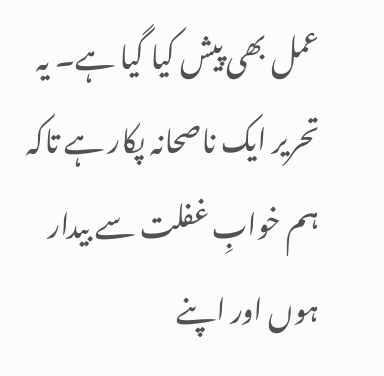عمل بھی پیش کیا گیا ہے۔ یہ تحریر ایک ناصحانہ پکار ہے تاکہ ہم خوابِ غفلت سے بیدار ہوں اور اپنے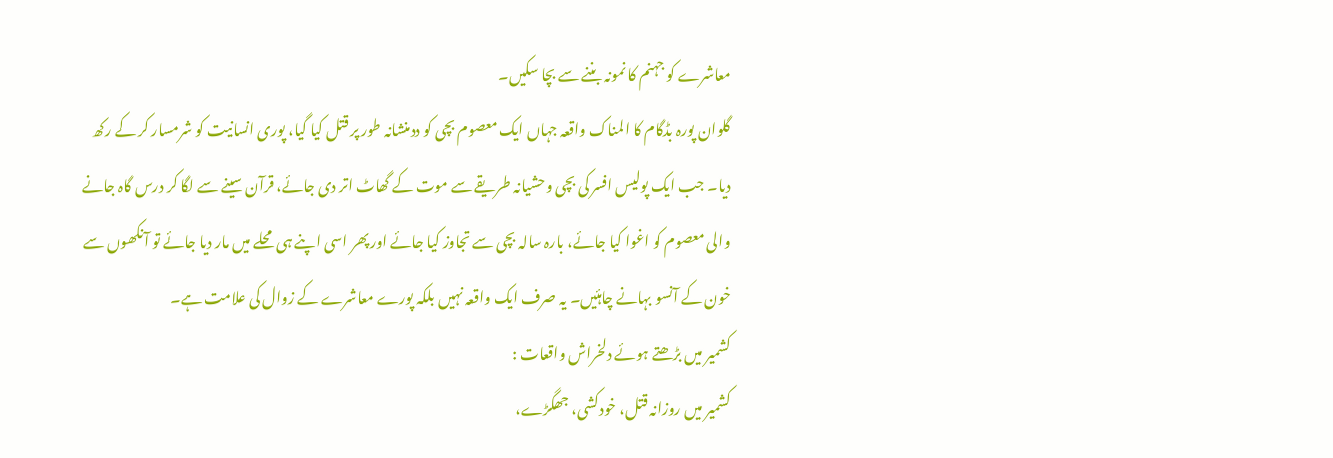معاشرے کو جہنم کا نمونہ بننے سے بچا سکیں۔
گلوان پورہ بڈگام کا المناک واقعہ جہاں ایک معصوم بچی کو ددمنشانہ طور پر قتل کیا گیا، پوری انسانیت کو شرمسار کر کے رکھ دیا۔ جب ایک پولیس افسر کی بچی وحشیانہ طریقے سے موت کے گھاٹ اتر دی جائے، قرآن سینے سے لگا کر درس گاہ جانے والی معصوم کو اغوا کیا جائے، بارہ سالہ بچی سے تجاوز کیا جائے اور پھر اسی اپنے ہی محلے میں مار دیا جائے تو آنکھوں سے خون کے آنسو بہانے چاہئیں۔ یہ صرف ایک واقعہ نہیں بلکہ پورے معاشرے کے زوال کی علامت ہے۔
کشمیر میں بڑھتے ہوئے دلخراش واقعات :
کشمیر میں روزانہ قتل، خودکشی، جھگڑے،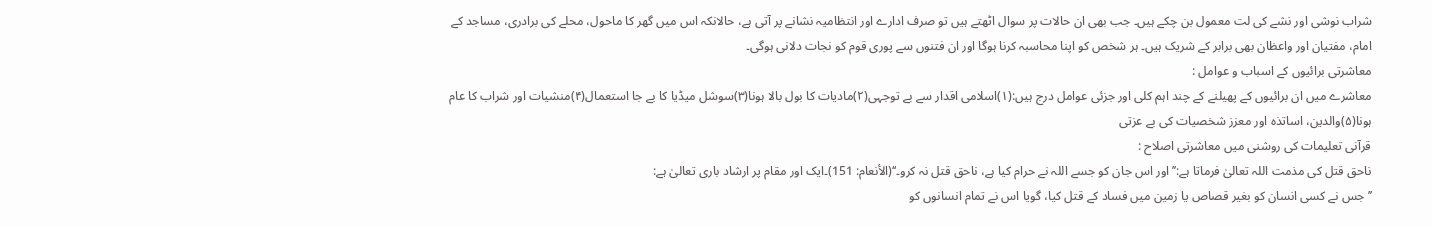شراب نوشی اور نشے کی لت معمول بن چکے ہیں۔ جب بھی ان حالات پر سوال اٹھتے ہیں تو صرف ادارے اور انتظامیہ نشانے پر آتی ہے، حالانکہ اس میں گھر کا ماحول، محلے کی برادری، مساجد کے امام، مفتیان اور واعظان بھی برابر کے شریک ہیں۔ ہر شخص کو اپنا محاسبہ کرنا ہوگا اور ان فتنوں سے پوری قوم کو نجات دلانی ہوگی۔
معاشرتی برائیوں کے اسباب و عوامل :
معاشرے میں ان برائیوں کے پھیلنے کے چند اہم کلی اور جزئی عوامل درج ہیں:(۱)اسلامی اقدار سے بے توجہی(۲)مادیات کا بول بالا ہونا(۳)سوشل میڈیا کا بے جا استعمال(۴)منشیات اور شراب کا عام ہونا(۵)والدین، اساتذہ اور معزز شخصیات کی بے عزتی
قرآنی تعلیمات کی روشنی میں معاشرتی اصلاح :
ناحق قتل کی مذمت اللہ تعالیٰ فرماتا ہے:’’اور اس جان کو جسے اللہ نے حرام کیا ہے، ناحق قتل نہ کرو۔‘‘(الأنعام: 151)۔ایک اور مقام پر ارشاد باری تعالیٰ ہے:
’’جس نے کسی انسان کو بغیر قصاص یا زمین میں فساد کے قتل کیا، گویا اس نے تمام انسانوں کو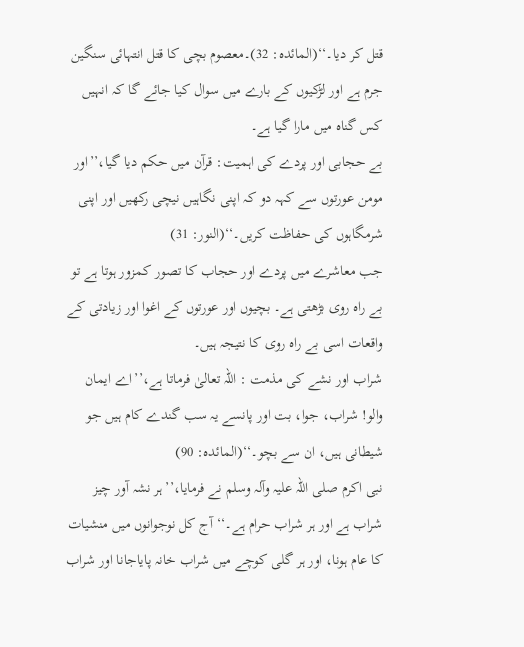قتل کر دیا۔‘‘(المائدہ: 32)۔معصوم بچی کا قتل انتہائی سنگین جرم ہے اور لڑکیوں کے بارے میں سوال کیا جائے گا کہ انہیں کس گناہ میں مارا گیا ہے۔
بے حجابی اور پردے کی اہمیت: قرآن میں حکم دیا گیا،’’اور مومن عورتوں سے کہہ دو کہ اپنی نگاہیں نیچی رکھیں اور اپنی شرمگاہوں کی حفاظت کریں۔‘‘(النور: 31)
جب معاشرے میں پردے اور حجاب کا تصور کمزور ہوتا ہے تو بے راہ روی بڑھتی ہے۔ بچیوں اور عورتوں کے اغوا اور زیادتی کے واقعات اسی بے راہ روی کا نتیجہ ہیں۔
شراب اور نشے کی مذمت : اللہ تعالیٰ فرماتا ہے،’’اے ایمان والو! شراب، جوا، بت اور پانسے یہ سب گندے کام ہیں جو شیطانی ہیں، ان سے بچو۔‘‘(المائدہ: 90)
نبی اکرم صلی اللہ علیہ وآلہ وسلم نے فرمایا،’’ہر نشہ آور چیز شراب ہے اور ہر شراب حرام ہے۔‘‘آج کل نوجوانوں میں منشیات کا عام ہونا، اور ہر گلی کوچے میں شراب خانہ پایاجانا اور شراب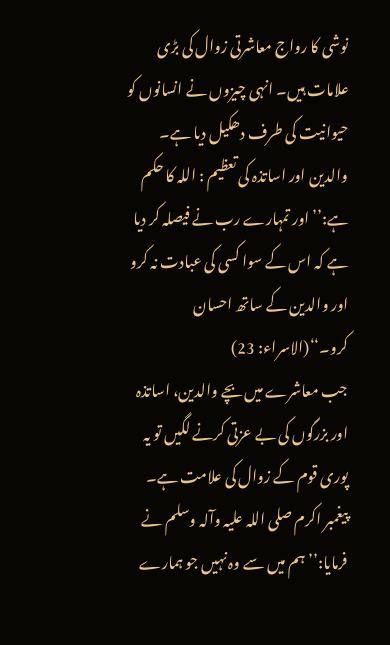نوشی کا رواج معاشرتی زوال کی بڑی علامات ہیں۔ انہی چیزوں نے انسانوں کو حیوانیت کی طرف دھکیل دیا ہے۔
والدین اور اساتذہ کی تعظیم : اللہ کا حکم ہے:’’اور تمہارے رب نے فیصلہ کر دیا ہے کہ اس کے سوا کسی کی عبادت نہ کرو اور والدین کے ساتھ احسان کرو۔‘‘(الاسراء: 23)
جب معاشرے میں بچے والدین، اساتذہ اور بزرگوں کی بے عزتی کرنے لگیں تو یہ پوری قوم کے زوال کی علامت ہے۔ پیغمبر اکرم صلی اللہ علیہ وآلہ وسلم نے فرمایا:’’ہم میں سے وہ نہیں جو ہمارے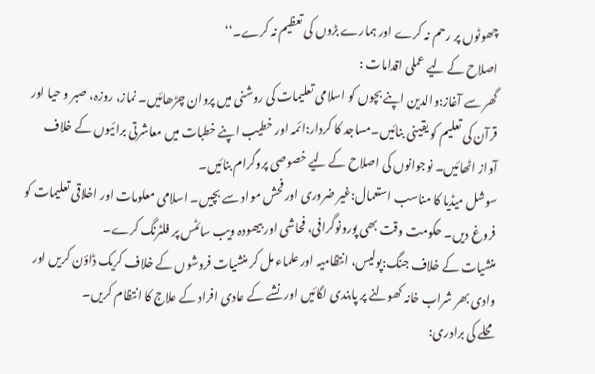چھوٹوں پر رحم نہ کرے اور ہمارے بڑوں کی تعظیم نہ کرے۔‘‘
اصلاح کے لیے عملی اقدامات :
گھر سے آغاز:والدین اپنے بچوں کو اسلامی تعلیمات کی روشنی میں پروان چڑھائیں۔ نماز، روزہ، صبر و حیا اور قرآن کی تعلیم کو یقینی بنائیں۔مساجد کا کردار:ائمہ اور خطیب اپنے خطبات میں معاشرتی برائیوں کے خلاف آواز اٹھائیں۔ نوجوانوں کی اصلاح کے لیے خصوصی پروگرام بنائیں۔
سوشل میڈیا کا مناسب استعمال:غیر ضروری اور فحش مواد سے بچیں۔ اسلامی معلومات اور اخلاقی تعلیمات کو فروغ دیں۔ حکومت وقت بھی پورونوگرافی، فحاشی اور بیھودہ ویب سائٹس پر فلٹرنگ کرے۔
منشیات کے خلاف جنگ:پولیس، انتظامیہ اور علماء مل کر منشیات فروشوں کے خلاف کریک ڈاؤن کریں اور وادی بھر شراب خانہ کھولنے پر پابندی لگائیں اور نشے کے عادی افراد کے علاج کا انتظام کریں۔
محلے کی برادری: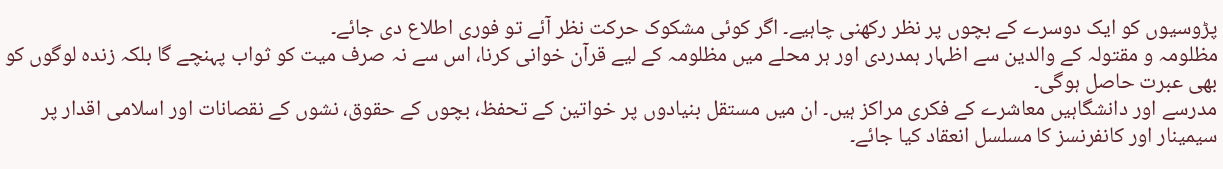پڑوسیوں کو ایک دوسرے کے بچوں پر نظر رکھنی چاہیے۔ اگر کوئی مشکوک حرکت نظر آئے تو فوری اطلاع دی جائے۔
مظلومہ و مقتولہ کے والدین سے اظہار ہمدردی اور ہر محلے میں مظلومہ کے لیے قرآن خوانی کرنا، اس سے نہ صرف میت کو ثواب پہنچے گا بلکہ زندہ لوگوں کو بھی عبرت حاصل ہوگی۔
مدرسے اور دانشگاہیں معاشرے کے فکری مراکز ہیں۔ ان میں مستقل بنیادوں پر خواتین کے تحفظ، بچوں کے حقوق، نشوں کے نقصانات اور اسلامی اقدار پر سیمینار اور کانفرنسز کا مسلسل انعقاد کیا جائے۔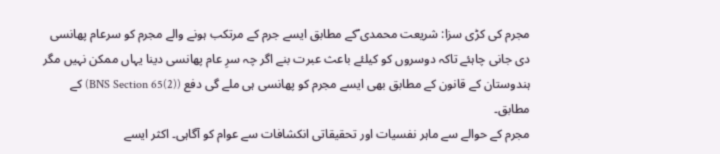مجرم کی کڑی سزا: شریعت محمدی ؐکے مطابق ایسے جرم کے مرتکب ہونے والے مجرم کو سرعام پھانسی دی جانی چاہئے تاکہ دوسروں کو کیلئے باعث عبرت بنے اگر چہ سرِ عام پھانسی دینا یہاں ممکن نہیں مگر ہندوستان کے قانون کے مطابق بھی ایسے مجرم کو پھانسی ہی ملے گی دفع (BNS Section 65(2)) کے مطابق۔
مجرم کے حوالے سے ماہر نفسیات اور تحقیقاتی انکشافات سے عوام کو آگاہی۔ اکثر ایسے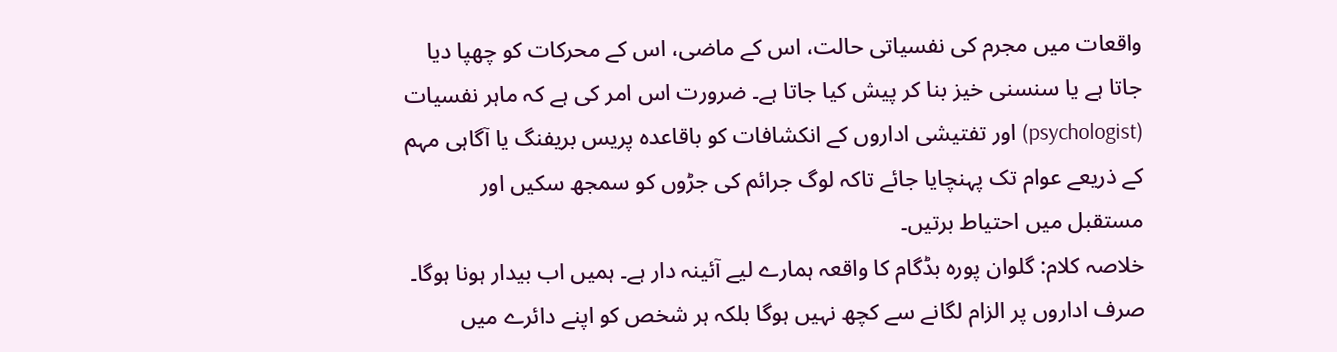واقعات میں مجرم کی نفسیاتی حالت، اس کے ماضی، اس کے محرکات کو چھپا دیا جاتا ہے یا سنسنی خیز بنا کر پیش کیا جاتا ہے۔ ضرورت اس امر کی ہے کہ ماہر نفسیات (psychologist) اور تفتیشی اداروں کے انکشافات کو باقاعدہ پریس بریفنگ یا آگاہی مہم کے ذریعے عوام تک پہنچایا جائے تاکہ لوگ جرائم کی جڑوں کو سمجھ سکیں اور مستقبل میں احتیاط برتیں۔
خلاصہ کلام: گلوان پورہ بڈگام کا واقعہ ہمارے لیے آئینہ دار ہے۔ ہمیں اب بیدار ہونا ہوگا۔ صرف اداروں پر الزام لگانے سے کچھ نہیں ہوگا بلکہ ہر شخص کو اپنے دائرے میں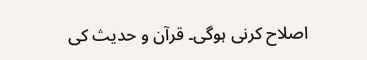اصلاح کرنی ہوگی۔ قرآن و حدیث کی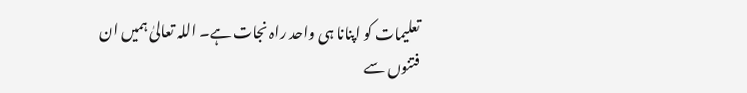تعلیمات کو اپنانا ہی واحد راہ نجات ہے۔ اللہ تعالیٰ ہمیں ان فتنوں سے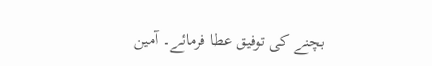بچنے کی توفیق عطا فرمائے۔ آمین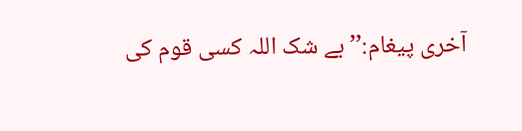آخری پیغام:’’بے شک اللہ کسی قوم کی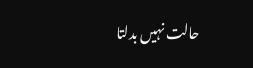حالت نہیں بدلتا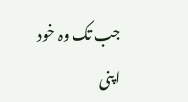جب تک وہ خود اپنی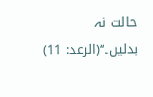حالت نہ بدلیں۔‘‘(الرعد: 11)